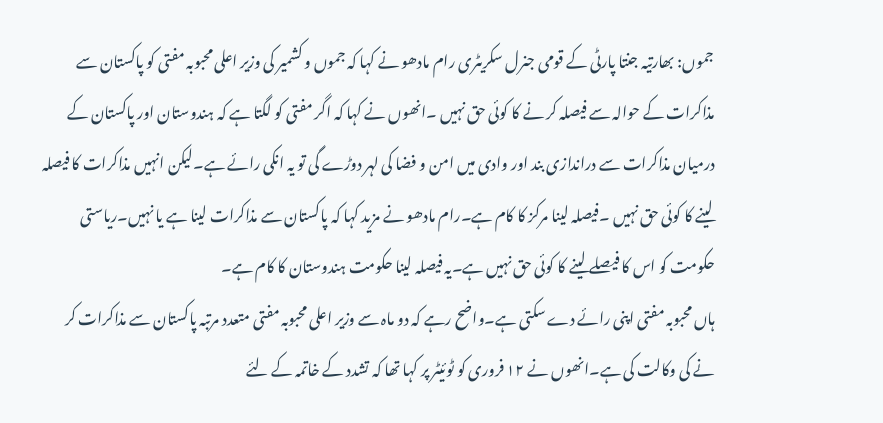جموں: بھارتیہ جنتا پارٹی کے قومی جنرل سکریٹری رام مادھو نے کہا کہ جموں و کشمیر کی وزیر اعلی محبوبہ مفتی کو پاکستان سے مذاکرات کے حوالہ سے فیصلہ کر نے کا کوئی حق نہیں ۔انھوں نے کہا کہ اگر مفتی کو لگتا ہے کہ ہندوستان اور پاکستان کے درمیان مذاکرات سے دراندازی بند اور وادی میں امن و فضا کی لہر دوڑے گی تو یہ انکی رائے ہے۔لیکن انہیں مذاکرات کا فیصلہ لینے کا کوئی حق نہیں ۔فیصلہ لینا مرکز کا کام ہے۔رام مادھو نے مزید کہا کہ پاکستان سے مذاکرات لینا ہے یا نہیں۔ریاستی حکومت کو اس کا فیصلے لینے کا کوئی حق نہیں ہے۔یہ فیصلہ لینا حکومت ہندوستان کا کام ہے۔
ہاں محبوبہ مفتی اپنی رائے دے سکتی ہے۔واضح رہے کہ دو ماہ سے وزیر اعلی محبوبہ مفتی متعدد مرتبہ پاکستان سے مذاکرات کر نے کی وکالت کی ہے۔انھوں نے ۱۲ فروری کو ٹوئیٹر پر کہا تھا کہ تشدد کے خاتمہ کے لئے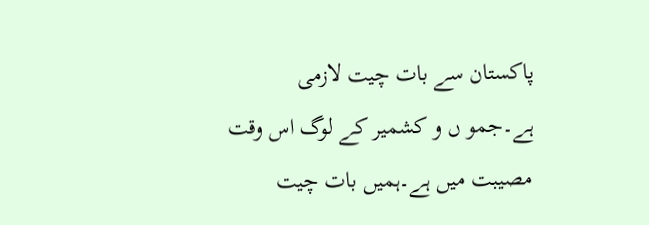پاکستان سے بات چیت لازمی ہے۔جمو ں و کشمیر کے لوگ اس وقت مصیبت میں ہے۔ہمیں بات چیت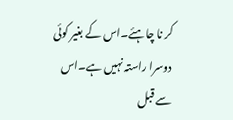کر نا چاہئے۔اس کے بغیر کوئی دوسرا راستہ نہیں ہے۔اس سے قبل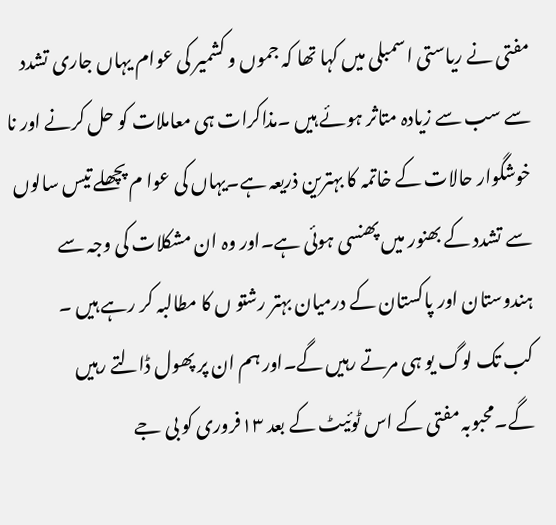مفتی نے ریاستی اسمبلی میں کہا تھا کہ جموں و کشمیر کی عوام یہاں جاری تشدد سے سب سے زیادہ متاثر ہوئے ہیں ۔مذاکرات ہی معاملات کو حل کرنے اور نا خوشگوار حالات کے خاتمہ کا بہترین ذریعہ ہے۔یہاں کی عوا م پچھلے تیس سالوں سے تشدد کے بھنور میں پھنسی ہوئی ہے۔اور وہ ان مشکلات کی وجہ سے ہندوستان اور پاکستان کے درمیان بہتر رشتو ں کا مطالبہ کر رہے ہیں ۔
کب تک لوگ یو ہی مرتے رہیں گے۔اور ہم ان پر پھول ڈالتے رہیں گے۔محبوبہ مفتی کے اس ٹوئیٹ کے بعد ۱۳فروری کو بی جے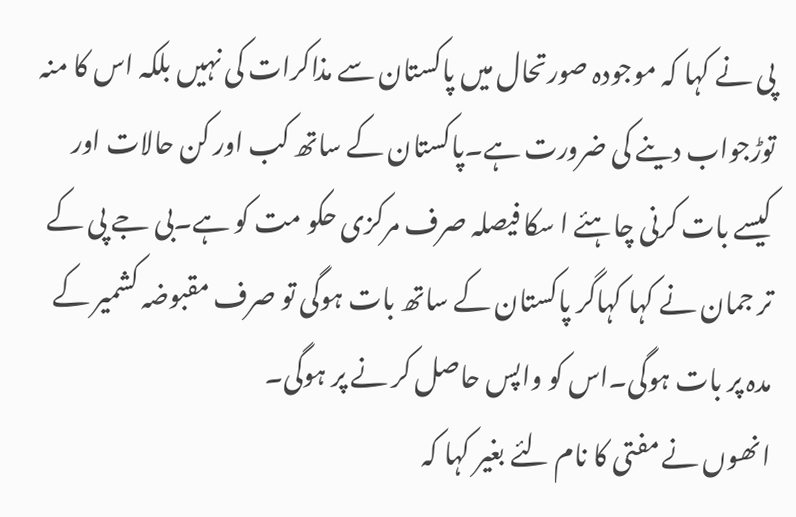پی نے کہا کہ موجودہ صورتحال میں پاکستان سے مذاکرات کی نہیں بلکہ اس کا منہ توڑجواب دینے کی ضرورت ہے۔پاکستان کے ساتھ کب اور کن حالات اور کیسے بات کرنی چاہئے ا سکا فیصلہ صرف مرکزی حکو مت کو ہے۔بی جے پی کے تر جمان نے کہا کہاگر پاکستان کے ساتھ بات ہوگی تو صرف مقبوضہ کشمیر کے مدہ پر بات ہوگی۔اس کو واپس حاصل کر نے پر ہوگی۔
انھوں نے مفتی کا نام لئے بغیر کہا کہ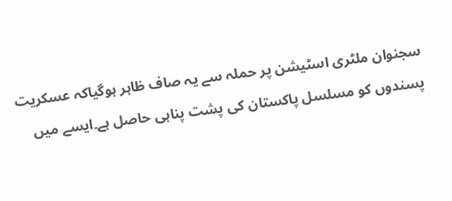سجنوان ملٹری اسٹیشن پر حملہ سے یہ صاف ظاہر ہوگیاکہ عسکریت پسندوں کو مسلسل پاکستان کی پشت پناہی حاصل ہے۔ایسے میں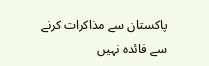پاکستان سے مذاکرات کرنے سے فائدہ نہیں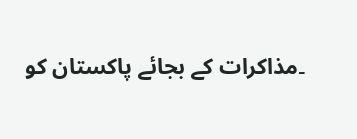۔مذاکرات کے بجائے پاکستان کو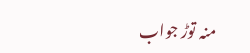منہ توڑ جواب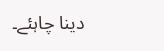دینا چاہئے۔